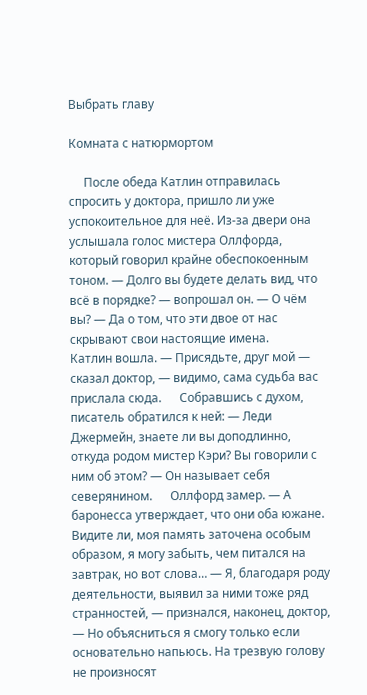Выбрать главу

Комната с натюрмортом

     После обеда Катлин отправилась спросить у доктора, пришло ли уже успокоительное для неё. Из-за двери она услышала голос мистера Оллфорда, который говорил крайне обеспокоенным тоном. — Долго вы будете делать вид, что всё в порядке? — вопрошал он. — О чём вы? — Да о том, что эти двое от нас скрывают свои настоящие имена.      Катлин вошла. — Присядьте, друг мой — сказал доктор, — видимо, сама судьба вас прислала сюда.      Собравшись с духом, писатель обратился к ней: — Леди Джермейн, знаете ли вы доподлинно, откуда родом мистер Кэри? Вы говорили с ним об этом? — Он называет себя северянином.      Оллфорд замер. — А баронесса утверждает, что они оба южане. Видите ли, моя память заточена особым образом, я могу забыть, чем питался на завтрак, но вот слова… — Я, благодаря роду деятельности, выявил за ними тоже ряд странностей, — признался, наконец, доктор, — Но объясниться я смогу только если основательно напьюсь. На трезвую голову не произносят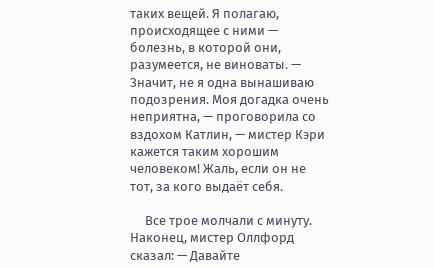таких вещей. Я полагаю, происходящее с ними — болезнь, в которой они, разумеется, не виноваты. — Значит, не я одна вынашиваю подозрения. Моя догадка очень неприятна, — проговорила со вздохом Катлин, — мистер Кэри кажется таким хорошим человеком! Жаль, если он не тот, за кого выдаёт себя.

     Все трое молчали с минуту. Наконец, мистер Оллфорд сказал: — Давайте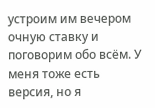устроим им вечером очную ставку и поговорим обо всём. У меня тоже есть версия, но я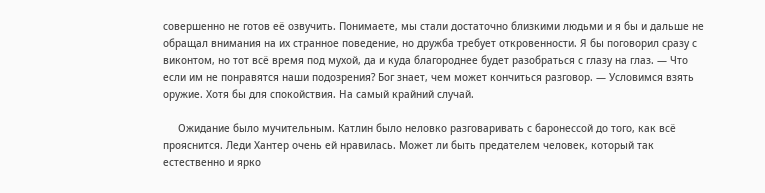совершенно не готов её озвучить. Понимаете, мы стали достаточно близкими людьми и я бы и дальше не обращал внимания на их странное поведение, но дружба требует откровенности. Я бы поговорил сразу с виконтом, но тот всё время под мухой, да и куда благороднее будет разобраться с глазу на глаз. — Что если им не понравятся наши подозрения? Бог знает, чем может кончиться разговор. — Условимся взять оружие. Хотя бы для спокойствия. На самый крайний случай.

     Ожидание было мучительным. Катлин было неловко разговаривать с баронессой до того, как всё прояснится. Леди Хантер очень ей нравилась. Может ли быть предателем человек, который так естественно и ярко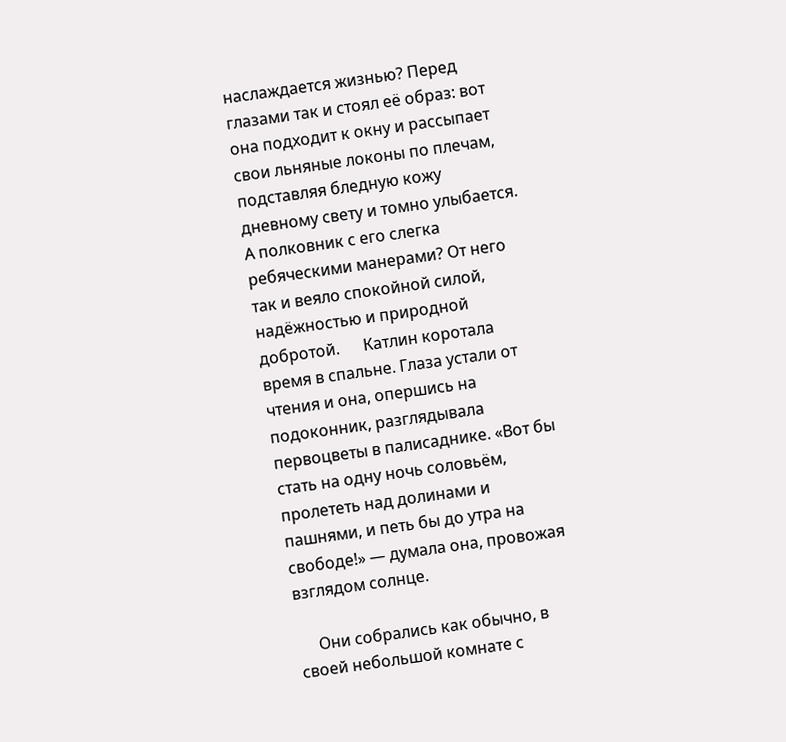наслаждается жизнью? Перед глазами так и стоял её образ: вот она подходит к окну и рассыпает свои льняные локоны по плечам, подставляя бледную кожу дневному свету и томно улыбается. А полковник с его слегка ребяческими манерами? От него так и веяло спокойной силой, надёжностью и природной добротой.      Катлин коротала время в спальне. Глаза устали от чтения и она, опершись на подоконник, разглядывала первоцветы в палисаднике. «Вот бы стать на одну ночь соловьём, пролететь над долинами и пашнями, и петь бы до утра на свободе!» — думала она, провожая взглядом солнце.

     Они собрались как обычно, в своей небольшой комнате с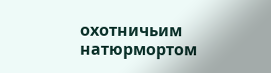охотничьим натюрмортом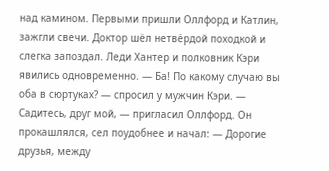над камином. Первыми пришли Оллфорд и Катлин, зажгли свечи. Доктор шёл нетвёрдой походкой и слегка запоздал. Леди Хантер и полковник Кэри явились одновременно. — Ба! По какому случаю вы оба в сюртуках? — спросил у мужчин Кэри. — Садитесь, друг мой, — пригласил Оллфорд. Он прокашлялся, сел поудобнее и начал: — Дорогие друзья, между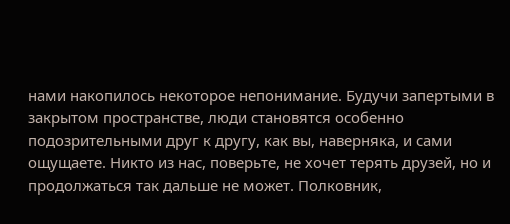нами накопилось некоторое непонимание. Будучи запертыми в закрытом пространстве, люди становятся особенно подозрительными друг к другу, как вы, наверняка, и сами ощущаете. Никто из нас, поверьте, не хочет терять друзей, но и продолжаться так дальше не может. Полковник,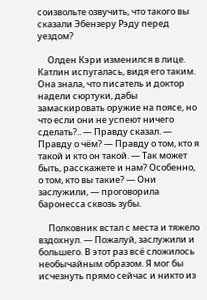соизвольте озвучить, что такого вы сказали Эбензеру Рэду перед уездом?

     Олден Кэри изменился в лице. Катлин испугалась, видя его таким. Она знала, что писатель и доктор надели сюртуки, дабы замаскировать оружие на поясе, но что если они не успеют ничего сделать?.. — Правду сказал. — Правду о чём? — Правду о том, кто я такой и кто он такой. — Так может быть, расскажете и нам? Особенно, о том, кто вы такие? — Они заслужили, — проговорила баронесса сквозь зубы.

     Полковник встал с места и тяжело вздохнул. — Пожалуй, заслужили и большего. В этот раз всё сложилось необычайным образом. Я мог бы исчезнуть прямо сейчас и никто из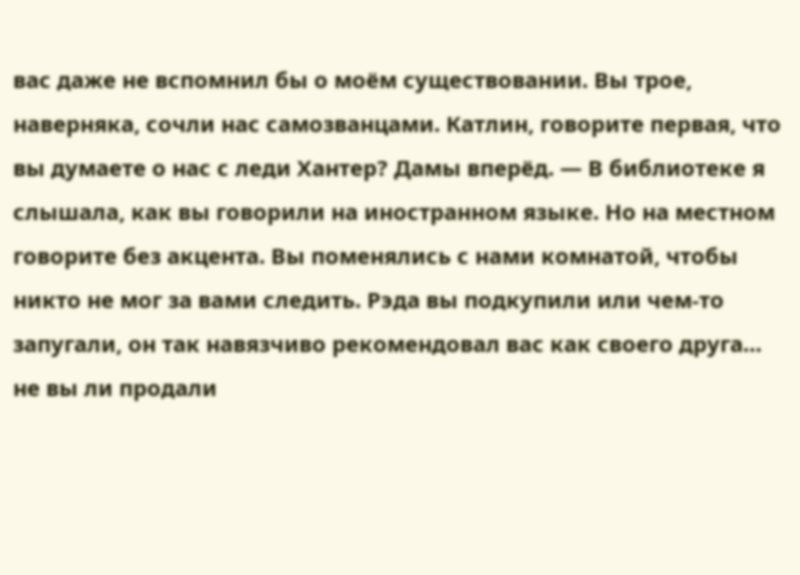вас даже не вспомнил бы о моём существовании. Вы трое, наверняка, сочли нас самозванцами. Катлин, говорите первая, что вы думаете о нас с леди Хантер? Дамы вперёд. — В библиотеке я слышала, как вы говорили на иностранном языке. Но на местном говорите без акцента. Вы поменялись с нами комнатой, чтобы никто не мог за вами следить. Рэда вы подкупили или чем-то запугали, он так навязчиво рекомендовал вас как своего друга… не вы ли продали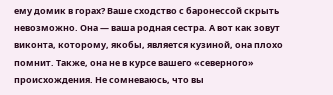ему домик в горах? Ваше сходство с баронессой скрыть невозможно. Она — ваша родная сестра. А вот как зовут виконта, которому, якобы, является кузиной, она плохо помнит. Также, она не в курсе вашего «северного» происхождения. Не сомневаюсь, что вы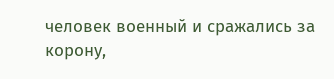человек военный и сражались за корону,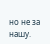но не за нашу.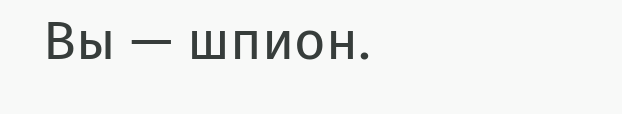Вы — шпион.